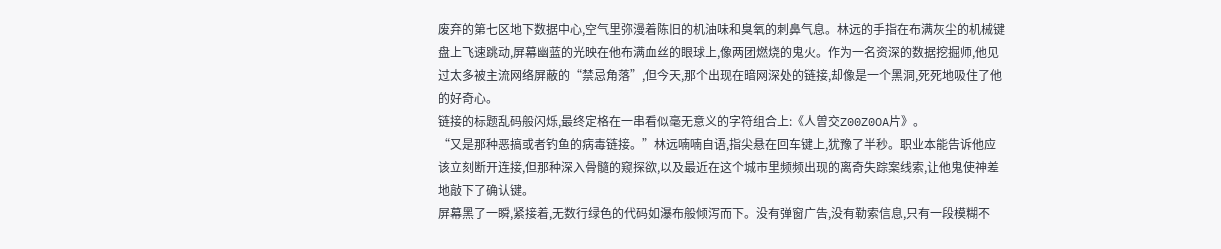废弃的第七区地下数据中心,空气里弥漫着陈旧的机油味和臭氧的刺鼻气息。林远的手指在布满灰尘的机械键盘上飞速跳动,屏幕幽蓝的光映在他布满血丝的眼球上,像两团燃烧的鬼火。作为一名资深的数据挖掘师,他见过太多被主流网络屏蔽的“禁忌角落”,但今天,那个出现在暗网深处的链接,却像是一个黑洞,死死地吸住了他的好奇心。
链接的标题乱码般闪烁,最终定格在一串看似毫无意义的字符组合上:《人曽交Z00Z0OA片》。
“又是那种恶搞或者钓鱼的病毒链接。”林远喃喃自语,指尖悬在回车键上,犹豫了半秒。职业本能告诉他应该立刻断开连接,但那种深入骨髓的窥探欲,以及最近在这个城市里频频出现的离奇失踪案线索,让他鬼使神差地敲下了确认键。
屏幕黑了一瞬,紧接着,无数行绿色的代码如瀑布般倾泻而下。没有弹窗广告,没有勒索信息,只有一段模糊不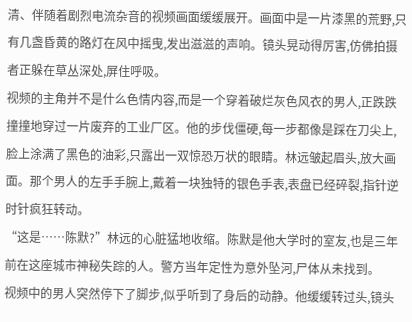清、伴随着剧烈电流杂音的视频画面缓缓展开。画面中是一片漆黑的荒野,只有几盏昏黄的路灯在风中摇曳,发出滋滋的声响。镜头晃动得厉害,仿佛拍摄者正躲在草丛深处,屏住呼吸。
视频的主角并不是什么色情内容,而是一个穿着破烂灰色风衣的男人,正跌跌撞撞地穿过一片废弃的工业厂区。他的步伐僵硬,每一步都像是踩在刀尖上,脸上涂满了黑色的油彩,只露出一双惊恐万状的眼睛。林远皱起眉头,放大画面。那个男人的左手手腕上,戴着一块独特的银色手表,表盘已经碎裂,指针逆时针疯狂转动。
“这是……陈默?”林远的心脏猛地收缩。陈默是他大学时的室友,也是三年前在这座城市神秘失踪的人。警方当年定性为意外坠河,尸体从未找到。
视频中的男人突然停下了脚步,似乎听到了身后的动静。他缓缓转过头,镜头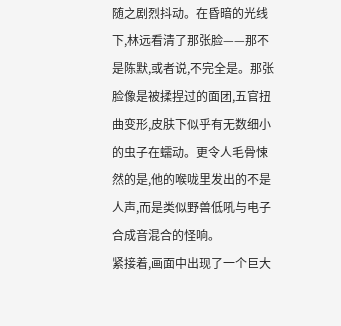随之剧烈抖动。在昏暗的光线下,林远看清了那张脸——那不是陈默,或者说,不完全是。那张脸像是被揉捏过的面团,五官扭曲变形,皮肤下似乎有无数细小的虫子在蠕动。更令人毛骨悚然的是,他的喉咙里发出的不是人声,而是类似野兽低吼与电子合成音混合的怪响。
紧接着,画面中出现了一个巨大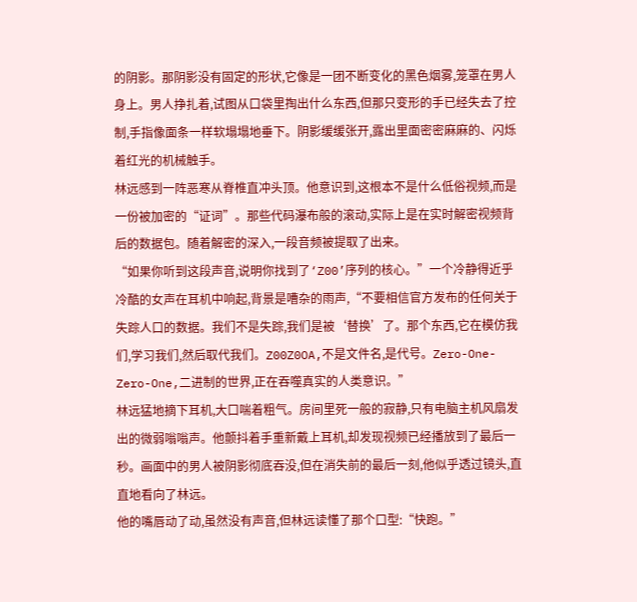的阴影。那阴影没有固定的形状,它像是一团不断变化的黑色烟雾,笼罩在男人身上。男人挣扎着,试图从口袋里掏出什么东西,但那只变形的手已经失去了控制,手指像面条一样软塌塌地垂下。阴影缓缓张开,露出里面密密麻麻的、闪烁着红光的机械触手。
林远感到一阵恶寒从脊椎直冲头顶。他意识到,这根本不是什么低俗视频,而是一份被加密的“证词”。那些代码瀑布般的滚动,实际上是在实时解密视频背后的数据包。随着解密的深入,一段音频被提取了出来。
“如果你听到这段声音,说明你找到了‘Z00’序列的核心。”一个冷静得近乎冷酷的女声在耳机中响起,背景是嘈杂的雨声,“不要相信官方发布的任何关于失踪人口的数据。我们不是失踪,我们是被‘替换’了。那个东西,它在模仿我们,学习我们,然后取代我们。Z00Z0OA,不是文件名,是代号。Zero-One-Zero-One,二进制的世界,正在吞噬真实的人类意识。”
林远猛地摘下耳机,大口喘着粗气。房间里死一般的寂静,只有电脑主机风扇发出的微弱嗡嗡声。他颤抖着手重新戴上耳机,却发现视频已经播放到了最后一秒。画面中的男人被阴影彻底吞没,但在消失前的最后一刻,他似乎透过镜头,直直地看向了林远。
他的嘴唇动了动,虽然没有声音,但林远读懂了那个口型:“快跑。”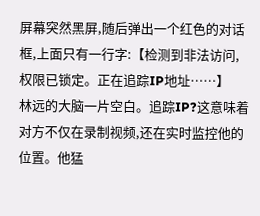屏幕突然黑屏,随后弹出一个红色的对话框,上面只有一行字:【检测到非法访问,权限已锁定。正在追踪IP地址……】
林远的大脑一片空白。追踪IP?这意味着对方不仅在录制视频,还在实时监控他的位置。他猛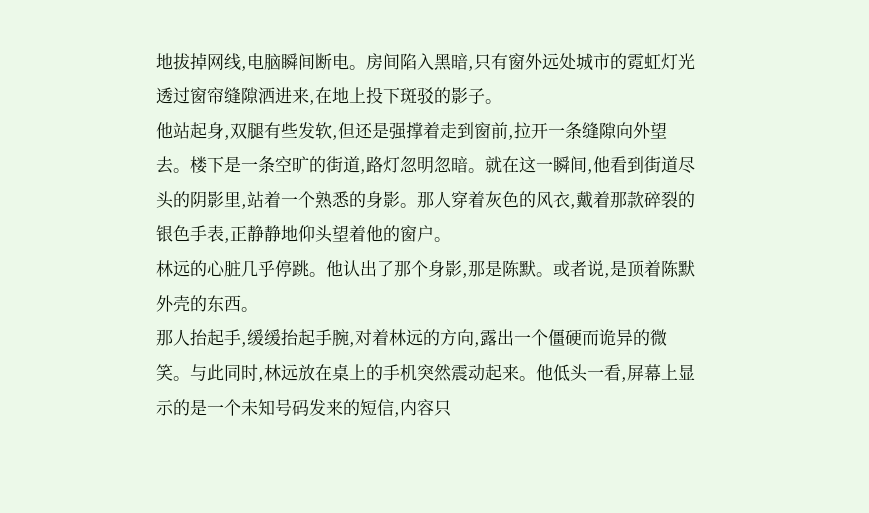地拔掉网线,电脑瞬间断电。房间陷入黑暗,只有窗外远处城市的霓虹灯光透过窗帘缝隙洒进来,在地上投下斑驳的影子。
他站起身,双腿有些发软,但还是强撑着走到窗前,拉开一条缝隙向外望去。楼下是一条空旷的街道,路灯忽明忽暗。就在这一瞬间,他看到街道尽头的阴影里,站着一个熟悉的身影。那人穿着灰色的风衣,戴着那款碎裂的银色手表,正静静地仰头望着他的窗户。
林远的心脏几乎停跳。他认出了那个身影,那是陈默。或者说,是顶着陈默外壳的东西。
那人抬起手,缓缓抬起手腕,对着林远的方向,露出一个僵硬而诡异的微笑。与此同时,林远放在桌上的手机突然震动起来。他低头一看,屏幕上显示的是一个未知号码发来的短信,内容只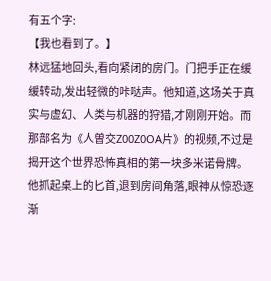有五个字:
【我也看到了。】
林远猛地回头,看向紧闭的房门。门把手正在缓缓转动,发出轻微的咔哒声。他知道,这场关于真实与虚幻、人类与机器的狩猎,才刚刚开始。而那部名为《人曽交Z00Z0OA片》的视频,不过是揭开这个世界恐怖真相的第一块多米诺骨牌。他抓起桌上的匕首,退到房间角落,眼神从惊恐逐渐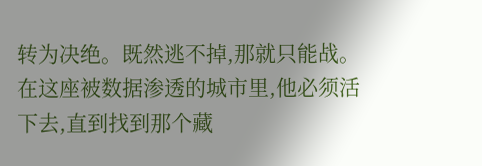转为决绝。既然逃不掉,那就只能战。在这座被数据渗透的城市里,他必须活下去,直到找到那个藏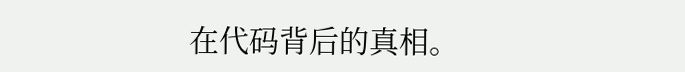在代码背后的真相。